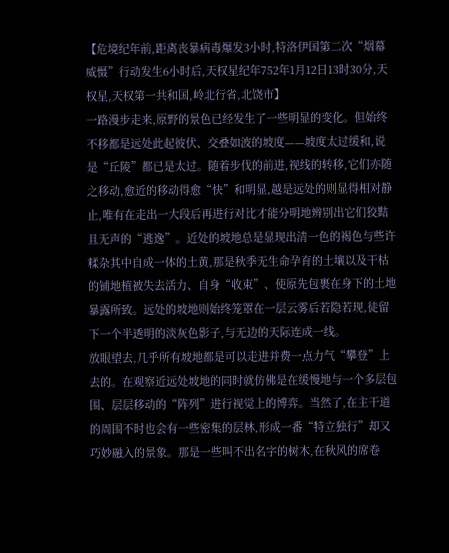【危境纪年前,距离丧暴病毒爆发3小时,特洛伊国第二次“烟幕威慑”行动发生6小时后,天权星纪年752年1月12日13时30分,天权星,天权第一共和国,岭北行省,北饶市】
一路漫步走来,原野的景色已经发生了一些明显的变化。但始终不移都是远处此起彼伏、交叠如波的坡度——坡度太过缓和,说是“丘陵”都已是太过。随着步伐的前进,视线的转移,它们亦随之移动,愈近的移动得愈“快”和明显,越是远处的则显得相对静止,唯有在走出一大段后再进行对比才能分明地辨别出它们狡黠且无声的“逃逸”。近处的坡地总是显现出清一色的褐色与些许糅杂其中自成一体的土黄,那是秋季无生命孕育的土壤以及干枯的铺地植被失去活力、自身“收束”、使原先包裹在身下的土地暴露所致。远处的坡地则始终笼罩在一层云雾后若隐若现,徒留下一个半透明的淡灰色影子,与无边的天际连成一线。
放眼望去,几乎所有坡地都是可以走进并费一点力气“攀登”上去的。在观察近远处坡地的同时就仿佛是在缓慢地与一个多层包围、层层移动的“阵列”进行视觉上的博弈。当然了,在主干道的周围不时也会有一些密集的层林,形成一番“特立独行”却又巧妙融入的景象。那是一些叫不出名字的树木,在秋风的席卷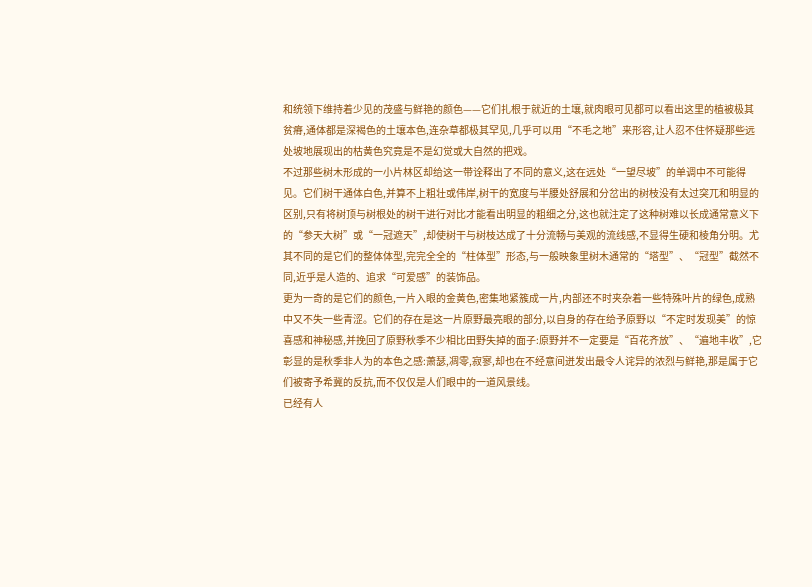和统领下维持着少见的茂盛与鲜艳的颜色——它们扎根于就近的土壤,就肉眼可见都可以看出这里的植被极其贫瘠,通体都是深褐色的土壤本色,连杂草都极其罕见,几乎可以用“不毛之地”来形容,让人忍不住怀疑那些远处坡地展现出的枯黄色究竟是不是幻觉或大自然的把戏。
不过那些树木形成的一小片林区却给这一带诠释出了不同的意义,这在远处“一望尽坡”的单调中不可能得见。它们树干通体白色,并算不上粗壮或伟岸,树干的宽度与半腰处舒展和分岔出的树枝没有太过突兀和明显的区别,只有将树顶与树根处的树干进行对比才能看出明显的粗细之分,这也就注定了这种树难以长成通常意义下的“参天大树”或“一冠遮天”,却使树干与树枝达成了十分流畅与美观的流线感,不显得生硬和棱角分明。尤其不同的是它们的整体体型,完完全全的“柱体型”形态,与一般映象里树木通常的“塔型”、“冠型”截然不同,近乎是人造的、追求“可爱感”的装饰品。
更为一奇的是它们的颜色,一片入眼的金黄色,密集地紧簇成一片,内部还不时夹杂着一些特殊叶片的绿色,成熟中又不失一些青涩。它们的存在是这一片原野最亮眼的部分,以自身的存在给予原野以“不定时发现美”的惊喜感和神秘感,并挽回了原野秋季不少相比田野失掉的面子:原野并不一定要是“百花齐放”、“遍地丰收”,它彰显的是秋季非人为的本色之感:萧瑟,凋零,寂寥,却也在不经意间迸发出最令人诧异的浓烈与鲜艳,那是属于它们被寄予希冀的反抗,而不仅仅是人们眼中的一道风景线。
已经有人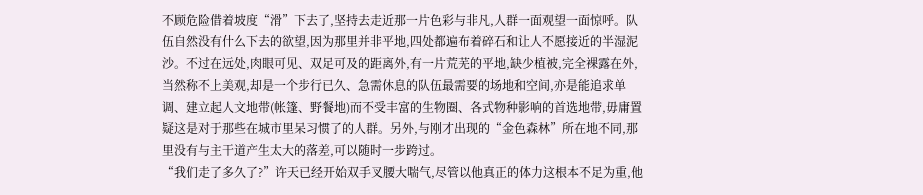不顾危险借着坡度“滑”下去了,坚持去走近那一片色彩与非凡,人群一面观望一面惊呼。队伍自然没有什么下去的欲望,因为那里并非平地,四处都遍布着碎石和让人不愿接近的半湿泥沙。不过在远处,肉眼可见、双足可及的距离外,有一片荒芜的平地,缺少植被,完全裸露在外,当然称不上美观,却是一个步行已久、急需休息的队伍最需要的场地和空间,亦是能追求单调、建立起人文地带(帐篷、野餐地)而不受丰富的生物圈、各式物种影响的首选地带,毋庸置疑这是对于那些在城市里呆习惯了的人群。另外,与刚才出现的“金色森林”所在地不同,那里没有与主干道产生太大的落差,可以随时一步跨过。
“我们走了多久了?”许天已经开始双手叉腰大喘气,尽管以他真正的体力这根本不足为重,他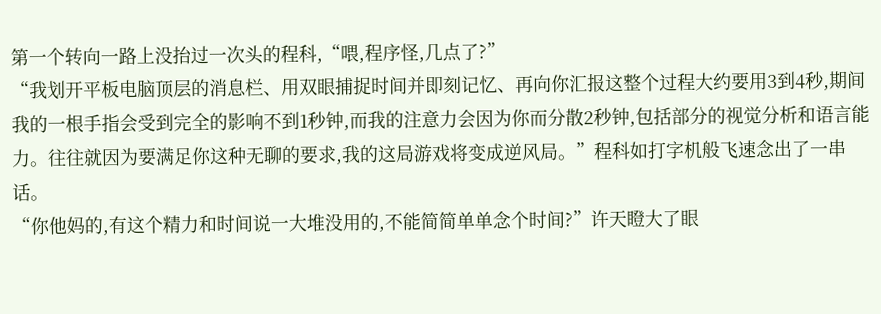第一个转向一路上没抬过一次头的程科,“喂,程序怪,几点了?”
“我划开平板电脑顶层的消息栏、用双眼捕捉时间并即刻记忆、再向你汇报这整个过程大约要用3到4秒,期间我的一根手指会受到完全的影响不到1秒钟,而我的注意力会因为你而分散2秒钟,包括部分的视觉分析和语言能力。往往就因为要满足你这种无聊的要求,我的这局游戏将变成逆风局。”程科如打字机般飞速念出了一串话。
“你他妈的,有这个精力和时间说一大堆没用的,不能简简单单念个时间?”许天瞪大了眼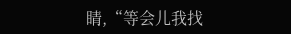睛,“等会儿我找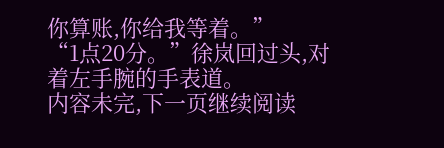你算账,你给我等着。”
“1点20分。”徐岚回过头,对着左手腕的手表道。
内容未完,下一页继续阅读